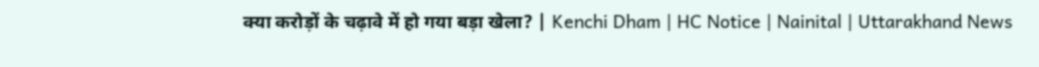क्या करोड़ों के चढ़ावे में हो गया बड़ा खेला? | Kenchi Dham | HC Notice | Nainital | Uttarakhand News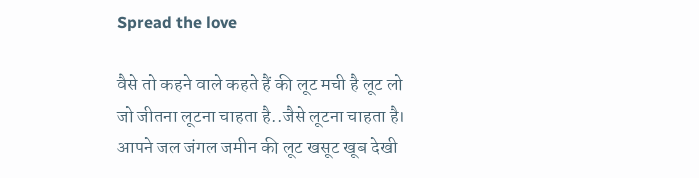Spread the love

वैसे तो कहने वाले कहते हैं की लूट मची है लूट लो जो जीतना लूटना चाहता है..जैसे लूटना चाहता है। आपने जल जंगल जमीन की लूट खसूट खूब देखी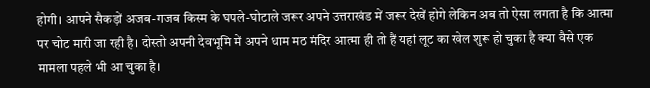होगी। आपने सैकड़ों अजब-गजब किस्म के घपले-घोटाले जरूर अपने उत्तराखंड में जरूर देखें होगे लेकिन अब तो ऐसा लगता है कि आत्मा पर चोट मारी जा रही है। दोस्तो अपनी देवभूमि में अपने धाम मठ मंदिर आत्मा ही तो हैं यहां लूट का खेल शुरू हो चुका है क्या वैसे एक मामला पहले भी आ चुका है।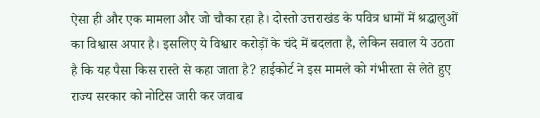ऐसा ही और एक मामला और जो चौका रहा है। दोस्तो उत्तराखंड के पवित्र धामों में श्रद्धालुओं का विश्वास अपार है। इसलिए ये विश्वार करोड़ों के चंदे में बदलता है, लेकिन सवाल ये उठता है कि यह पैसा किस रास्ते से कहा जाता है? हाईकोर्ट ने इस मामले को गंभीरता से लेते हुए राज्य सरकार को नोटिस जारी कर जवाब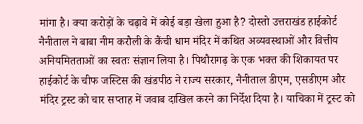मांगा है। क्या करोड़ों के चढ़ावे में कोई बड़ा खेला हुआ है? दोस्तो उत्तराखंड हाईकोर्ट नैनीताल ने बाबा नीम करौली के कैंची धाम मंदिर में कथित अव्यवस्थाओं और वित्तीय अनियमितताओं का स्वतः संज्ञान लिया है। पिथौरागढ़ के एक भक्त की शिकायत पर हाईकोर्ट के चीफ जस्टिस की खंडपीठ ने राज्य सरकार, नैनीताल डीएम, एसडीएम और मंदिर ट्रस्ट को चार सप्ताह में जवाब दाखिल करने का निर्देश दिया है। याचिका में ट्रस्ट को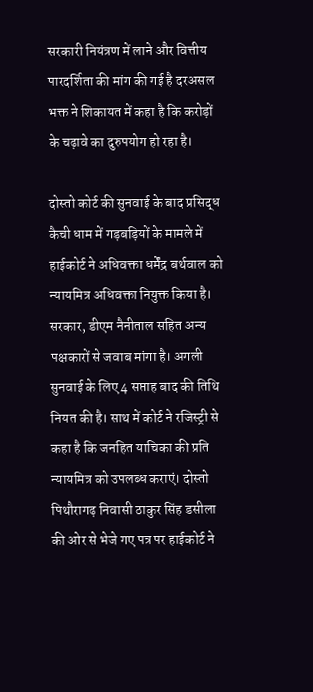सरकारी नियंत्रण में लाने और वित्तीय पारदर्शिता की मांग की गई है दरअसल भक्त ने शिकायत में कहा है कि करोड़ों के चढ़ावे का दुरुपयोग हो रहा है।

दोस्तो कोर्ट की सुनवाई के बाद प्रसिद्ध कैची धाम में गड़बड़ियों के मामले में हाईकोर्ट ने अधिवक्ता धर्मेंद्र बर्थवाल को न्यायमित्र अधिवक्ता नियुक्त किया है। सरकार, डीएम नैनीताल सहित अन्य पक्षकारों से जवाब मांगा है। अगली सुनवाई के लिए 4 सप्ताह बाद की तिथि नियत की है। साथ में कोर्ट ने रजिस्ट्री से कहा है कि जनहित याचिका की प्रति न्यायमित्र को उपलब्ध कराएं। दोस्तो पिथौरागढ़ निवासी ठाकुर सिंह डसीला की ओर से भेजे गए पत्र पर हाईकोर्ट ने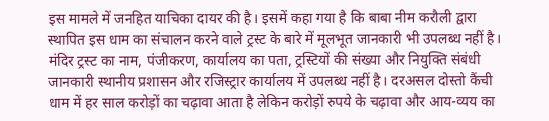इस मामले में जनहित याचिका दायर की है। इसमें कहा गया है कि बाबा नीम करौली द्वारा स्थापित इस धाम का संचालन करने वाले ट्रस्ट के बारे में मूलभूत जानकारी भी उपलब्ध नहीं है। मंदिर ट्रस्ट का नाम, पंजीकरण, कार्यालय का पता, ट्रस्टियों की संख्या और नियुक्ति संबंधी जानकारी स्थानीय प्रशासन और रजिस्ट्रार कार्यालय में उपलब्ध नहीं है। दरअसल दोस्तो कैंची धाम में हर साल करोड़ों का चढ़ावा आता है लेकिन करोड़ों रुपये के चढ़ावा और आय-व्यय का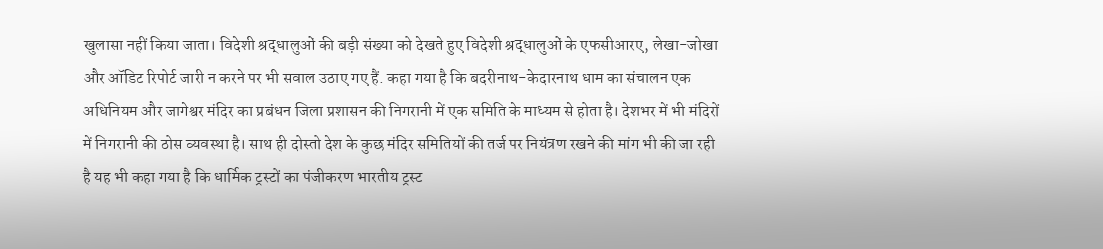खुलासा नहीं किया जाता। विदेशी श्रद्धालुओं की बड़ी संख्या को देखते हुए विदेशी श्रद्धालुओं के एफसीआरए, लेखा-जोखा और ऑडिट रिपोर्ट जारी न करने पर भी सवाल उठाए गए हैं. कहा गया है कि बदरीनाथ-केदारनाथ धाम का संचालन एक अधिनियम और जागेश्वर मंदिर का प्रबंधन जिला प्रशासन की निगरानी में एक समिति के माध्यम से होता है। देशभर में भी मंदिरों में निगरानी की ठोस व्यवस्था है। साथ ही दोस्तो देश के कुछ मंदिर समितियों की तर्ज पर नियंत्रण रखने की मांग भी की जा रही है यह भी कहा गया है कि धार्मिक ट्रस्टों का पंजीकरण भारतीय ट्रस्ट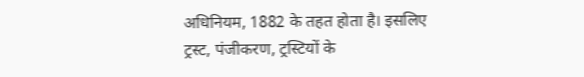अधिनियम, 1882 के तहत होता है। इसलिए ट्रस्ट, पंजीकरण, ट्रस्टियों के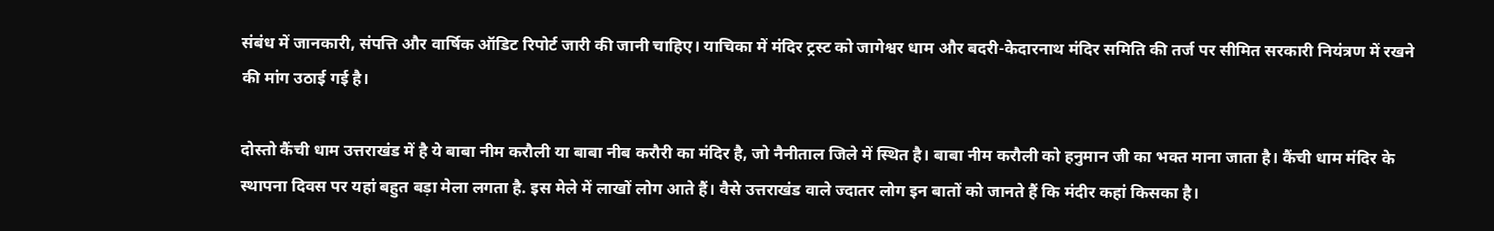संबंध में जानकारी, संपत्ति और वार्षिक ऑडिट रिपोर्ट जारी की जानी चाहिए। याचिका में मंदिर ट्रस्ट को जागेश्वर धाम और बदरी-केदारनाथ मंदिर समिति की तर्ज पर सीमित सरकारी नियंत्रण में रखने की मांग उठाई गई है।

दोस्तो कैंची धाम उत्तराखंड में है ये बाबा नीम करौली या बाबा नीब करौरी का मंदिर है, जो नैनीताल जिले में स्थित है। बाबा नीम करौली को हनुमान जी का भक्त माना जाता है। कैंची धाम मंदिर के स्थापना दिवस पर यहां बहुत बड़ा मेला लगता है. इस मेले में लाखों लोग आते हैं। वैसे उत्तराखंड वाले ज्दातर लोग इन बातों को जानते हैं कि मंदीर कहां किसका है।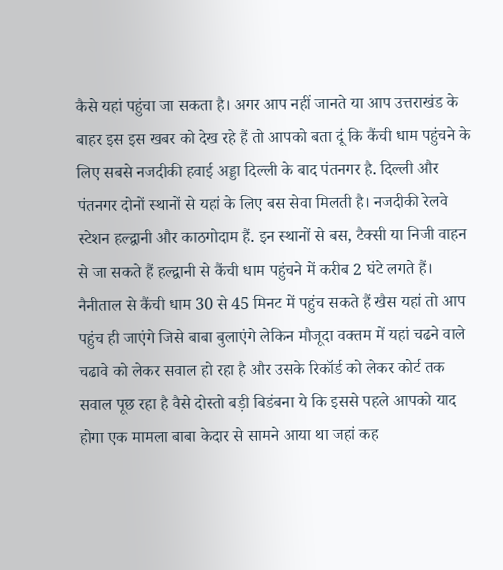कैसे यहां पहुंचा जा सकता है। अगर आप नहीं जानते या आप उत्तराखंड के बाहर इस इस खबर को देख रहे हैं तो आपको बता दूं कि कैंची धाम पहुंचने के लिए सबसे नजदीकी हवाई अड्डा दिल्ली के बाद पंतनगर है. दिल्ली और पंतनगर दोनों स्थानों से यहां के लिए बस सेवा मिलती है। नजदीकी रेलवे स्टेशन हल्द्वानी और काठगोदाम हैं. इन स्थानों से बस, टैक्सी या निजी वाहन से जा सकते हैं हल्द्वानी से कैंची धाम पहुंचने में करीब 2 घंटे लगते हैं। नैनीताल से कैंची धाम 30 से 45 मिनट में पहुंच सकते हैं खैस यहां तो आप पहुंच ही जाएंगे जिसे बाबा बुलाएंगे लेकिन मौजूदा वक्तम में यहां चढने वाले चढावे को लेकर सवाल हो रहा है और उसके रिकॉर्ड को लेकर कोर्ट तक सवाल पूछ रहा है वैसे दोस्तो बड़ी बिडंबना ये कि इससे पहले आपको याद होगा एक मामला बाबा केदार से सामने आया था जहां कह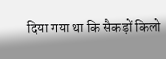दिया गया था कि सैकड़ों किलो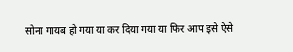सोना गायब हो गया या कर दिया गया या फिर आप इसे ऐसे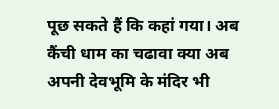पूछ सकते हैं कि कहां गया। अब कैंची धाम का चढावा क्या अब अपनी देवभूमि के मंदिर भी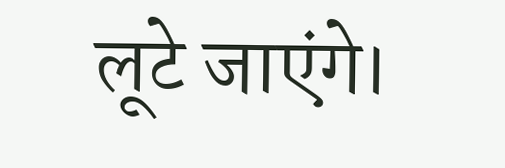लूटे जाएंगे।